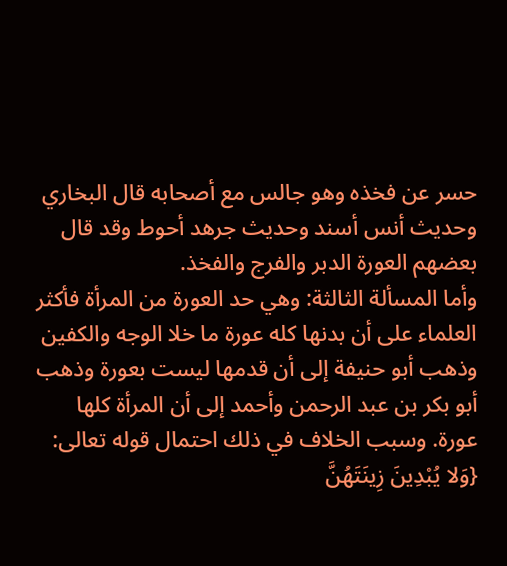حسر عن فخذه وهو جالس مع أصحابه قال البخاري وحديث أنس أسند وحديث جرهد أحوط وقد قال بعضهم العورة الدبر والفرج والفخذ.
وأما المسألة الثالثة: وهي حد العورة من المرأة فأكثر العلماء على أن بدنها كله عورة ما خلا الوجه والكفين وذهب أبو حنيفة إلى أن قدمها ليست بعورة وذهب أبو بكر بن عبد الرحمن وأحمد إلى أن المرأة كلها عورة. وسبب الخلاف في ذلك احتمال قوله تعالى: {وَلا يُبْدِينَ زِينَتَهُنَّ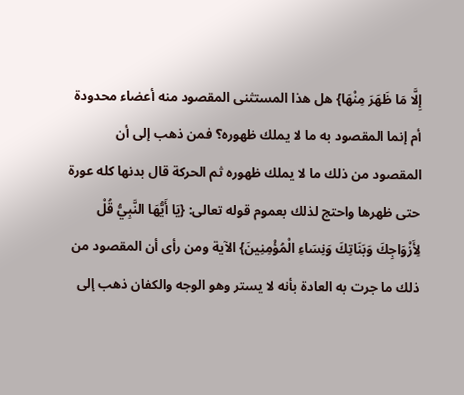إِلَّا مَا ظَهَرَ مِنْهَا} هل هذا المستثنى المقصود منه أعضاء محدودة أم إنما المقصود به ما لا يملك ظهوره؟ فمن ذهب إلى أن المقصود من ذلك ما لا يملك ظهوره ثم الحركة قال بدنها كله عورة حتى ظهرها واحتج لذلك بعموم قوله تعالى: {يَا أَيُّهَا النَّبِيُّ قُلْ لِأَزْوَاجِكَ وَبَنَاتِكَ وَنِسَاءِ الْمُؤْمِنِينَ} الآية ومن رأى أن المقصود من ذلك ما جرت به العادة بأنه لا يستر وهو الوجه والكفان ذهب إلى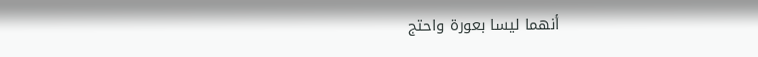أنهما ليسا بعورة واحتج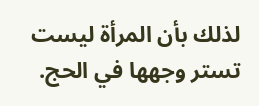لذلك بأن المرأة ليست تستر وجهها في الحج.